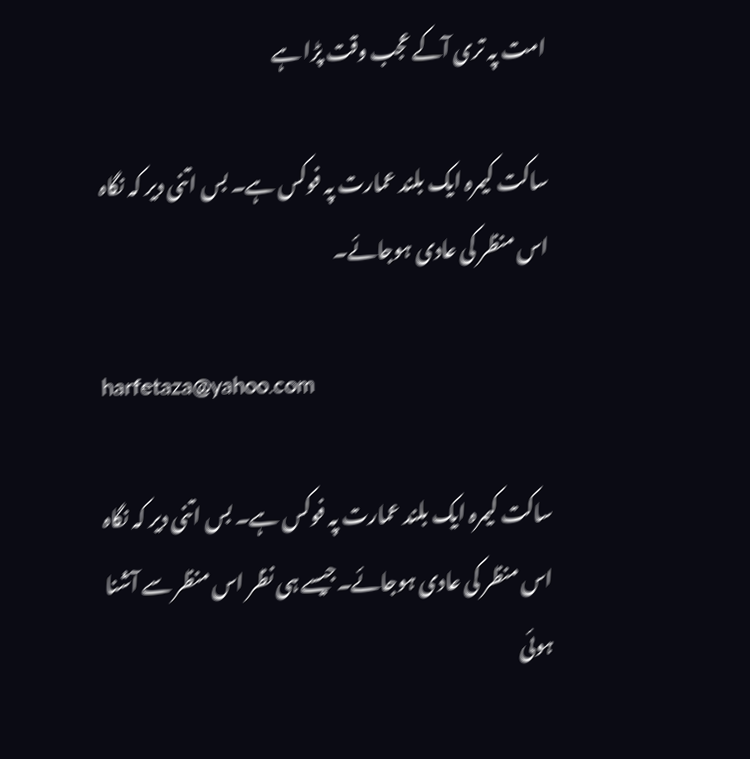امت پہ تری آکے عجب وقت پڑا ہے

ساکت کیمرہ ایک بلند عمارت پہ فوکس ہے۔ بس اتنی دیر کہ نگاہ اس منظر کی عادی ہوجائے۔

harfetaza@yahoo.com

ساکت کیمرہ ایک بلند عمارت پہ فوکس ہے۔ بس اتنی دیر کہ نگاہ اس منظر کی عادی ہوجائے۔جیسے ہی نظر اس منظر سے آشنا ہوئی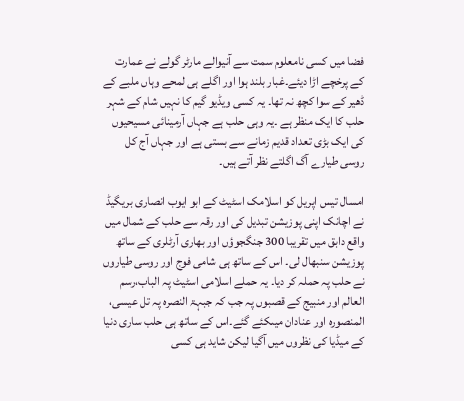فضا میں کسی نامعلوم سمت سے آنیوالے مارٹر گولے نے عمارت کے پرخچے اڑا دیئے۔غبار بلند ہوا اور اگلے ہی لمحے وہاں ملبے کے ڈھیر کے سوا کچھ نہ تھا۔ یہ کسی ویڈیو گیم کا نہیں شام کے شہر حلب کا ایک منظر ہے ۔یہ وہی حلب ہے جہاں آرمینائی مسیحیوں کی ایک بڑی تعداد قدیم زمانے سے بستی ہے اور جہاں آج کل روسی طیارے آگ اگلتے نظر آتے ہیں۔

امسال تیس اپریل کو اسلامک اسٹیٹ کے ابو ایوب انصاری بریگیڈ نے اچانک اپنی پوزیشن تبدیل کی اور رقہ سے حلب کے شمال میں واقع دابق میں تقریبا 300 جنگجوؤں اور بھاری آرٹلری کے ساتھ پوزیشن سنبھال لی۔ اس کے ساتھ ہی شامی فوج اور روسی طیاروں نے حلب پہ حملہ کر دیا۔ یہ حملے اسلامی اسٹیٹ پہ الباب،رسم العالم اور منبیج کے قصبوں پہ جب کہ جبہۃ النصرہ پہ تل عیسی، المنصورہ اور عنادان میںکئے گئے۔اس کے ساتھ ہی حلب ساری دنیا کے میڈیا کی نظروں میں آگیا لیکن شاید ہی کسی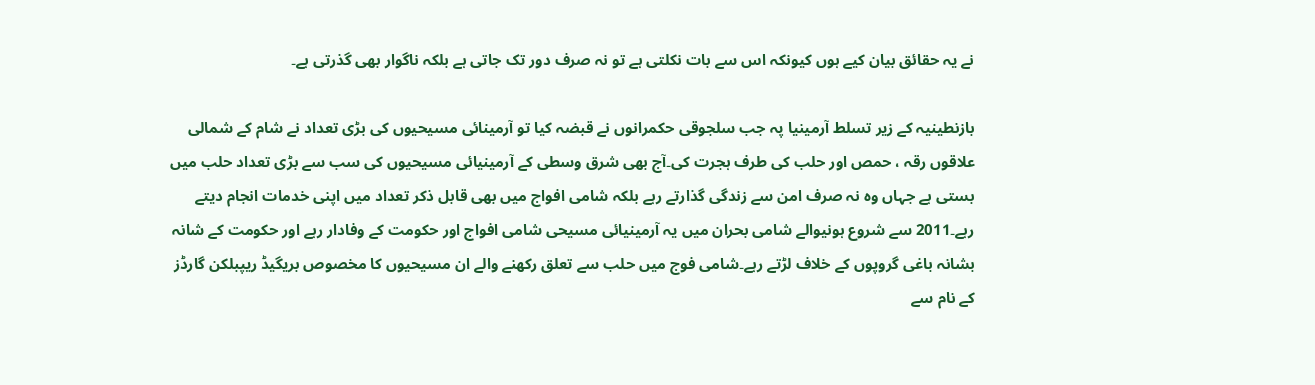نے یہ حقائق بیان کیے ہوں کیونکہ اس سے بات نکلتی ہے تو نہ صرف دور تک جاتی ہے بلکہ ناگوار بھی گذرتی ہے۔

بازنطینیہ کے زیر تسلط آرمینیا پہ جب سلجوقی حکمرانوں نے قبضہ کیا تو آرمینائی مسیحیوں کی بڑی تعداد نے شام کے شمالی علاقوں رقہ ، حمص اور حلب کی طرف ہجرت کی۔آج بھی شرق وسطی کے آرمینیائی مسیحیوں کی سب سے بڑی تعداد حلب میں بستی ہے جہاں وہ نہ صرف امن سے زندگی گذارتے رہے بلکہ شامی افواج میں بھی قابل ذکر تعداد میں اپنی خدمات انجام دیتے رہے۔2011 سے شروع ہونیوالے شامی بحران میں یہ آرمینیائی مسیحی شامی افواج اور حکومت کے وفادار رہے اور حکومت کے شانہ بشانہ باغی گروپوں کے خلاف لڑتے رہے۔شامی فوج میں حلب سے تعلق رکھنے والے ان مسیحیوں کا مخصوص بریگیڈ ریپبلکن گارڈز کے نام سے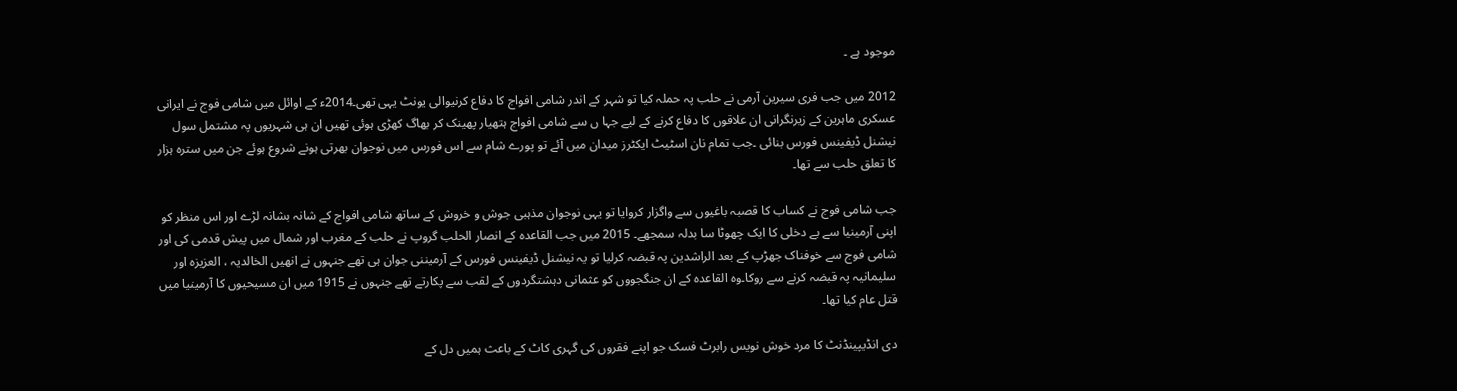موجود ہے ۔

2012 میں جب فری سیرین آرمی نے حلب پہ حملہ کیا تو شہر کے اندر شامی افواج کا دفاع کرنیوالی یونٹ یہی تھی۔2014ء کے اوائل میں شامی فوج نے ایرانی عسکری ماہرین کے زیرنگرانی ان علاقوں کا دفاع کرنے کے لیے جہا ں سے شامی افواج ہتھیار پھینک کر بھاگ کھڑی ہوئی تھیں ان ہی شہریوں پہ مشتمل سول نیشنل ڈیفینس فورس بنائی ۔جب تمام نان اسٹیٹ ایکٹرز میدان میں آئے تو پورے شام سے اس فورس میں نوجوان بھرتی ہونے شروع ہوئے جن میں سترہ ہزار کا تعلق حلب سے تھا۔

جب شامی فوج نے کساب کا قصبہ باغیوں سے واگزار کروایا تو یہی نوجوان مذہبی جوش و خروش کے ساتھ شامی افواج کے شانہ بشانہ لڑے اور اس منظر کو اپنی آرمینیا سے بے دخلی کا ایک چھوٹا سا بدلہ سمجھے۔ 2015 میں جب القاعدہ کے انصار الحلب گروپ نے حلب کے مغرب اور شمال میں پیش قدمی کی اور شامی فوج سے خوفناک جھڑپ کے بعد الراشدین پہ قبضہ کرلیا تو یہ نیشنل ڈیفینس فورس کے آرمیننی جوان ہی تھے جنہوں نے انھیں الخالدیہ ، العزیزہ اور سلیمانیہ پہ قبضہ کرنے سے روکا۔وہ القاعدہ کے ان جنگجووں کو عثمانی دہشتگردوں کے لقب سے پکارتے تھے جنہوں نے 1915 میں ان مسیحیوں کا آرمینیا میں قتل عام کیا تھا۔

دی انڈیپینڈنٹ کا مرد خوش نویس رابرٹ فسک جو اپنے فقروں کی گہری کاٹ کے باعث ہمیں دل کے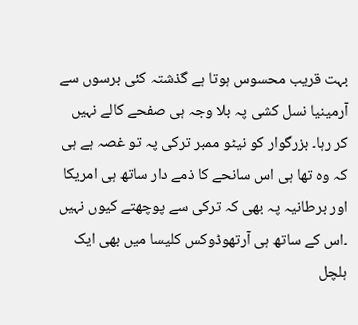بہت قریب محسوس ہوتا ہے گذشتہ کئی برسوں سے آرمینیا نسل کشی پہ بلا وجہ ہی صفحے کالے نہیں کر رہا۔ بزرگوار کو نیٹو ممبر ترکی پہ تو غصہ ہے ہی کہ وہ تھا ہی اس سانحے کا ذمے دار ساتھ ہی امریکا اور برطانیہ پہ بھی کہ ترکی سے پوچھتے کیوں نہیں ۔اس کے ساتھ ہی آرتھوڈوکس کلیسا میں بھی ایک ہلچل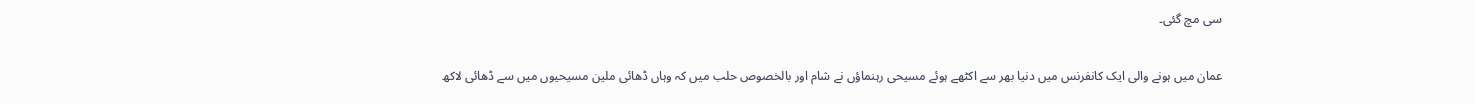سی مچ گئی۔

عمان میں ہونے والی ایک کانفرنس میں دنیا بھر سے اکٹھے ہوئے مسیحی رہنماؤں نے شام اور بالخصوص حلب میں کہ وہاں ڈھائی ملین مسیحیوں میں سے ڈھائی لاکھ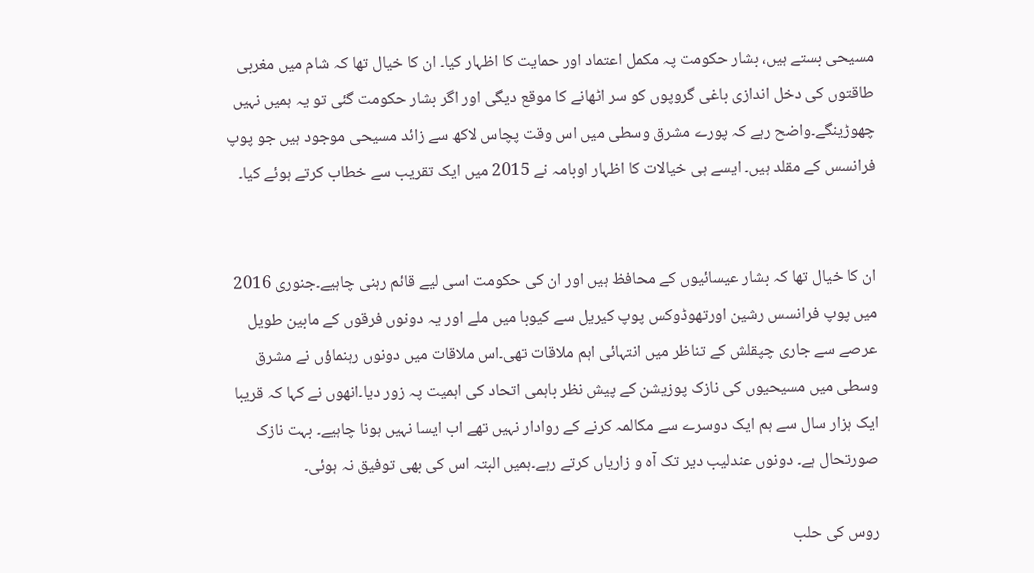مسیحی بستے ہیں، بشار حکومت پہ مکمل اعتماد اور حمایت کا اظہار کیا۔ ان کا خیال تھا کہ شام میں مغربی طاقتوں کی دخل اندازی باغی گروپوں کو سر اٹھانے کا موقع دیگی اور اگر بشار حکومت گئی تو یہ ہمیں نہیں چھوڑینگے۔واضح رہے کہ پورے مشرق وسطی میں اس وقت پچاس لاکھ سے زائد مسیحی موجود ہیں جو پوپ فرانسس کے مقلد ہیں۔ ایسے ہی خیالات کا اظہار اوبامہ نے 2015 میں ایک تقریب سے خطاب کرتے ہوئے کیا۔


ان کا خیال تھا کہ بشار عیسائیوں کے محافظ ہیں اور ان کی حکومت اسی لیے قائم رہنی چاہیے۔جنوری 2016 میں پوپ فرانسس رشین اورتھوڈوکس پوپ کیریل سے کیوبا میں ملے اور یہ دونوں فرقوں کے مابین طویل عرصے سے جاری چپقلش کے تناظر میں انتہائی اہم ملاقات تھی۔اس ملاقات میں دونوں رہنماؤں نے مشرق وسطی میں مسیحیوں کی نازک پوزیشن کے پیش نظر باہمی اتحاد کی اہمیت پہ زور دیا۔انھوں نے کہا کہ قریبا ایک ہزار سال سے ہم ایک دوسرے سے مکالمہ کرنے کے روادار نہیں تھے اب ایسا نہیں ہونا چاہیے۔ بہت نازک صورتحال ہے۔ دونوں عندلیب دیر تک آہ و زاریاں کرتے رہے۔ہمیں البتہ اس کی بھی توفیق نہ ہوئی۔

روس کی حلب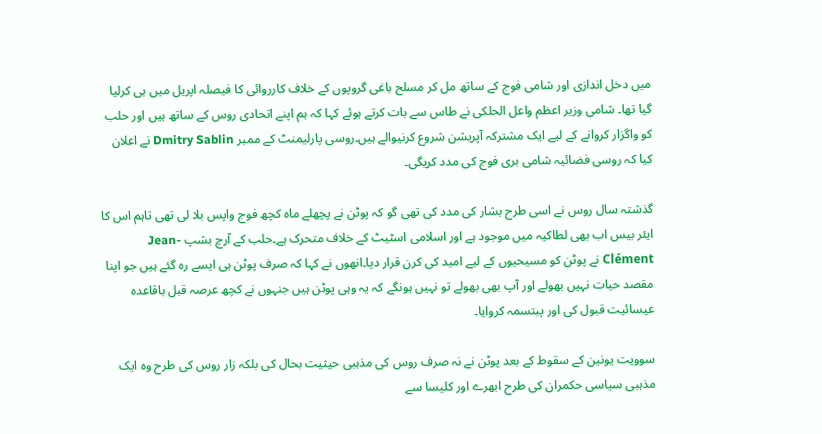میں دخل اندازی اور شامی فوج کے ساتھ مل کر مسلح باغی گروپوں کے خلاف کارروائی کا فیصلہ اپریل میں ہی کرلیا گیا تھا۔ شامی وزیر اعظم واعل الحلکی نے طاس سے بات کرتے ہوئے کہا کہ ہم اپنے اتحادی روس کے ساتھ ہیں اور حلب کو واگزار کروانے کے لیے ایک مشترکہ آپریشن شروع کرنیوالے ہیں۔روسی پارلیمنٹ کے ممبر Dmitry Sablin نے اعلان کیا کہ روسی فضائیہ شامی بری فوج کی مدد کریگی۔

گذشتہ سال روس نے اسی طرح بشار کی مدد کی تھی گو کہ پوٹن نے پچھلے ماہ کچھ فوج واپس بلا لی تھی تاہم اس کا ایئر بیس اب بھی لطاکیہ میں موجود ہے اور اسلامی اسٹیٹ کے خلاف متحرک ہے۔حلب کے آرچ بشپ Jean-Clément نے پوٹن کو مسیحیوں کے لیے امید کی کرن قرار دیا۔انھوں نے کہا کہ صرف پوٹن ہی ایسے رہ گئے ہیں جو اپنا مقصد حیات نہیں بھولے اور آپ بھی بھولے تو نہیں ہونگے کہ یہ وہی پوٹن ہیں جنہوں نے کچھ عرصہ قبل باقاعدہ عیسائیت قبول کی اور پبتسمہ کروایا۔

سوویت یونین کے سقوط کے بعد پوٹن نے نہ صرف روس کی مذہبی حیثیت بحال کی بلکہ زار روس کی طرح وہ ایک مذہبی سیاسی حکمران کی طرح ابھرے اور کلیسا سے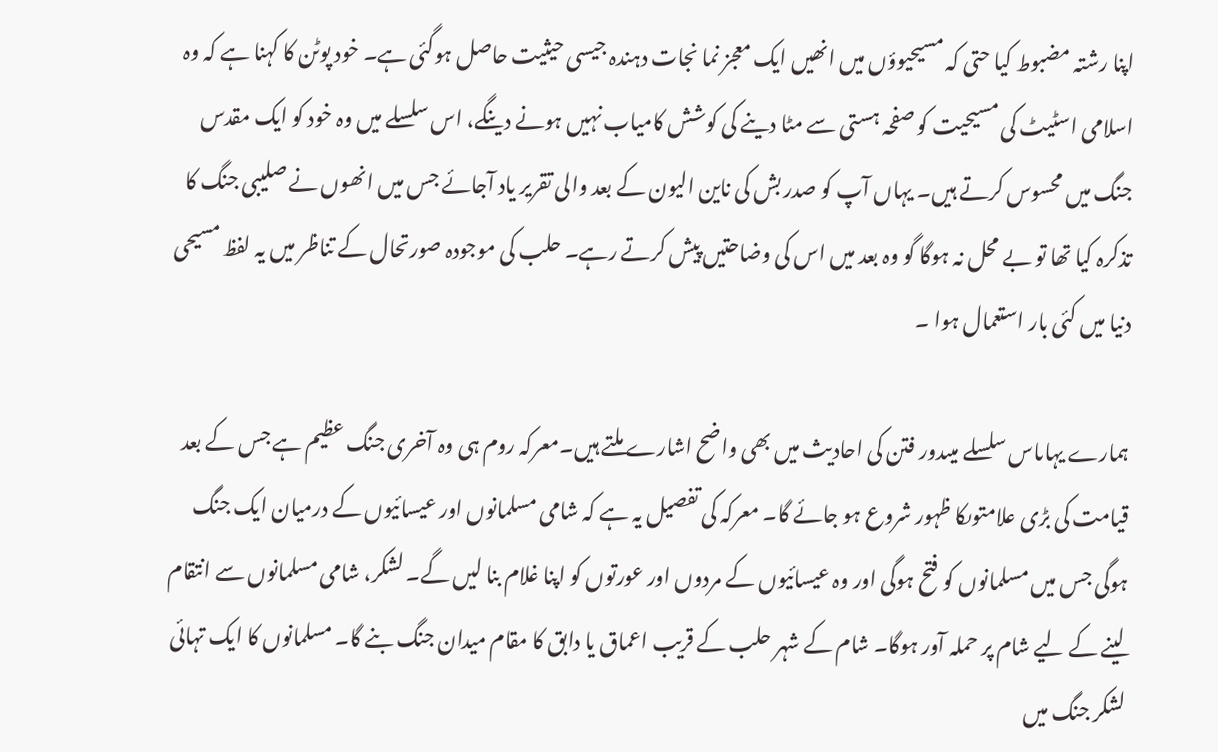اپنا رشتہ مضبوط کیا حتی کہ مسیحیوؤں میں انھیں ایک معجز نما نجات دہندہ جیسی حیثیت حاصل ہوگئی ہے۔ خود پوٹن کا کہنا ہے کہ وہ اسلامی اسٹیٹ کی مسیحیت کو صفحہ ہستی سے مٹا دینے کی کوشش کامیاب نہیں ہونے دینگے، اس سلسلے میں وہ خود کو ایک مقدس جنگ میں محسوس کرتے ہیں۔ یہاں آپ کو صدر بش کی ناین الیون کے بعد والی تقریر یاد آجائے جس میں انھوں نے صلیبی جنگ کا تذکرہ کیا تھا تو بے محل نہ ہوگا گو وہ بعد میں اس کی وضاحتیں پیش کرتے رہے۔ حلب کی موجودہ صورتحال کے تناظر میں یہ لفظ مسیحی دنیا میں کئی بار استعمال ہوا ۔

ہمارے یہاںاس سلسلے میںدور فتن کی احادیث میں بھی واضح اشارے ملتے ہیں۔معرکہ روم ہی وہ آخری جنگ عظیم ہے جس کے بعد قیامت کی بڑی علامتوںکا ظہور شروع ہو جائے گا۔ معرکہ کی تفصیل یہ ہے کہ شامی مسلمانوں اور عیسائیوں کے درمیان ایک جنگ ہوگی جس میں مسلمانوں کو فتح ہوگی اور وہ عیسائیوں کے مردوں اور عورتوں کو اپنا غلام بنا لیں گے۔ لشکر، شامی مسلمانوں سے انتقام لینے کے لیے شام پر حملہ آور ہوگا۔ شام کے شہر حلب کے قریب اعماق یا دابق کا مقام میدان جنگ بنے گا۔ مسلمانوں کا ایک تہائی لشکر جنگ میں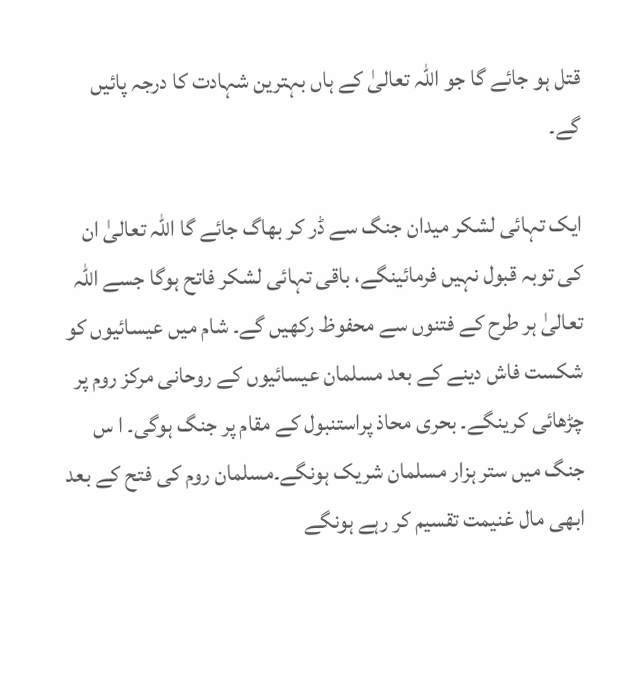قتل ہو جائے گا جو اللہ تعالیٰ کے ہاں بہترین شہادت کا درجہ پائیں گے۔

ایک تہائی لشکر میدان جنگ سے ڈر کر بھاگ جائے گا اللہ تعالیٰ ان کی توبہ قبول نہیں فرمائینگے، باقی تہائی لشکر فاتح ہوگا جسے اللہ تعالیٰ ہر طرح کے فتنوں سے محفوظ رکھیں گے۔ شام میں عیسائیوں کو شکست فاش دینے کے بعد مسلمان عیسائیوں کے روحانی مرکز روم پر چڑھائی کرینگے۔ بحری محاذ پراستنبول کے مقام پر جنگ ہوگی۔ ا س جنگ میں ستر ہزار مسلمان شریک ہونگے۔مسلمان روم کی فتح کے بعد ابھی مال غنیمت تقسیم کر رہے ہونگے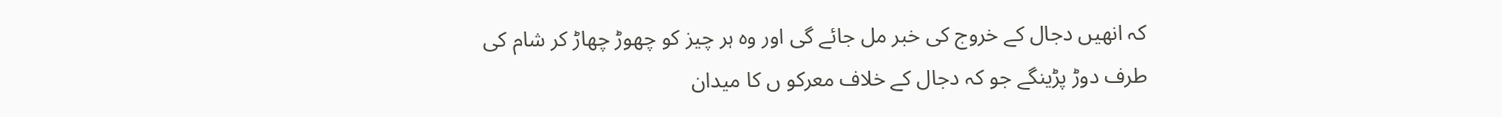کہ انھیں دجال کے خروج کی خبر مل جائے گی اور وہ ہر چیز کو چھوڑ چھاڑ کر شام کی طرف دوڑ پڑینگے جو کہ دجال کے خلاف معرکو ں کا میدان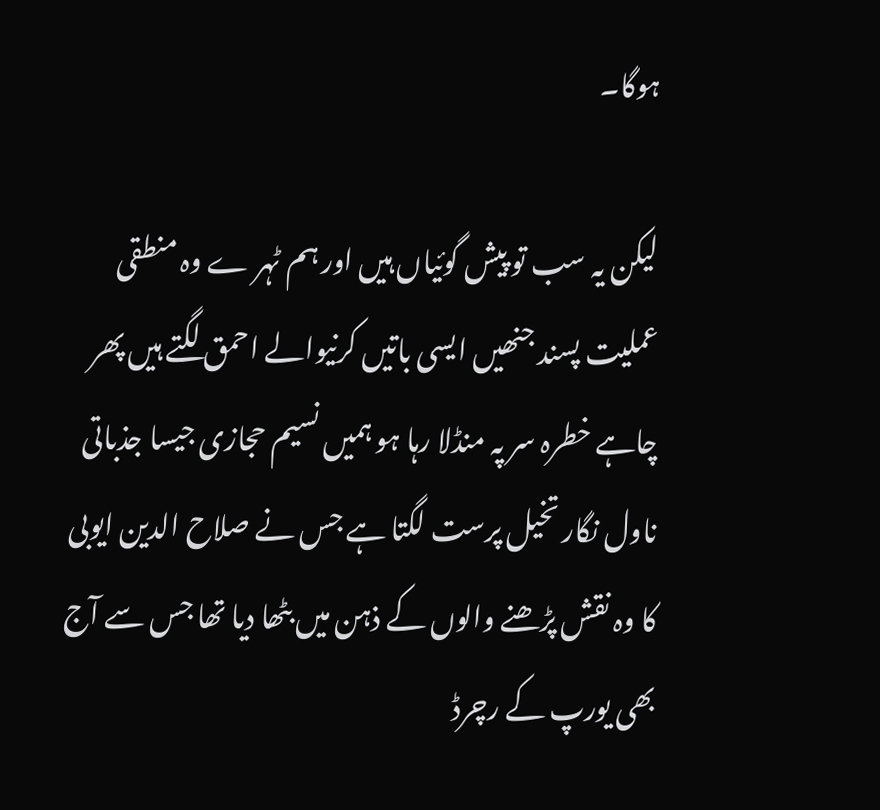ہوگا۔

لیکن یہ سب تو پیش گوئیاں ہیں اور ہم ٹہر ے وہ منطقی عملیت پسند جنھیں ایسی باتیں کرنیوالے احمق لگتے ہیں پھر چاہے خطرہ سر پہ منڈلا رہا ہو ہمیں نسیم حجازی جیسا جذباتی ناول نگار تخیل پرست لگتا ہے جس نے صلاح الدین ایوبی کا وہ نقش پڑھنے والوں کے ذہن میں بٹھا دیا تھا جس سے آج بھی یورپ کے رچرڈ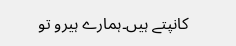کانپتے ہیں۔ہمارے ہیرو تو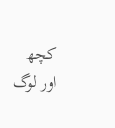کچھ اور لوگ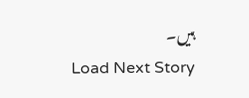ہیں۔
Load Next Story